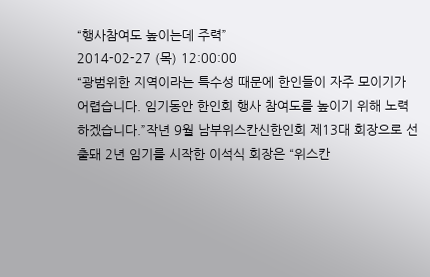“행사참여도 높이는데 주력”
2014-02-27 (목) 12:00:00
“광범위한 지역이라는 특수성 때문에 한인들이 자주 모이기가 어렵습니다. 임기동안 한인회 행사 참여도를 높이기 위해 노력하겠습니다.”작년 9월 남부위스칸신한인회 제13대 회장으로 선출돼 2년 임기를 시작한 이석식 회장은 “위스칸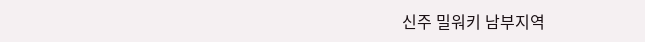신주 밀워키 남부지역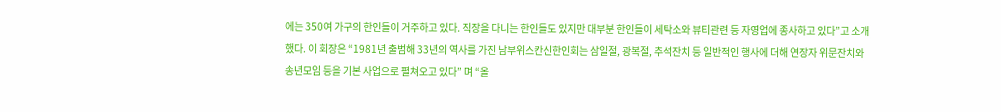에는 350여 가구의 한인들이 거주하고 있다. 직장을 다니는 한인들도 있지만 대부분 한인들이 세탁소와 뷰티관련 등 자영업에 종사하고 있다”고 소개했다. 이 회장은 “1981년 출범해 33년의 역사를 가진 남부위스칸신한인회는 삼일절, 광복절, 추석잔치 등 일반적인 행사에 더해 연장자 위문잔치와 송년모임 등을 기본 사업으로 펼쳐오고 있다” 며 “올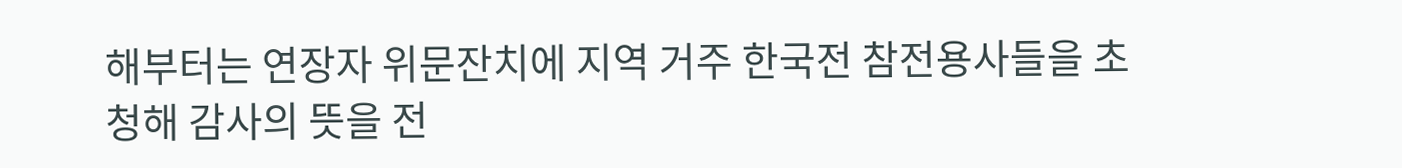해부터는 연장자 위문잔치에 지역 거주 한국전 참전용사들을 초청해 감사의 뜻을 전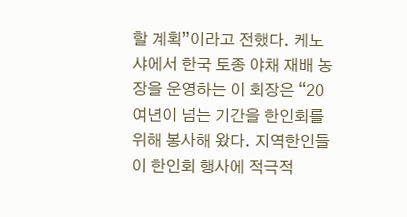할 계획”이라고 전했다. 케노샤에서 한국 토종 야채 재배 농장을 운영하는 이 회장은 “20여년이 넘는 기간을 한인회를 위해 봉사해 왔다. 지역한인들이 한인회 행사에 적극적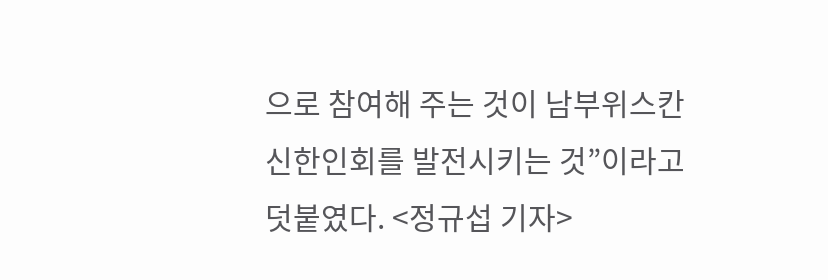으로 참여해 주는 것이 남부위스칸신한인회를 발전시키는 것”이라고 덧붙였다. <정규섭 기자>